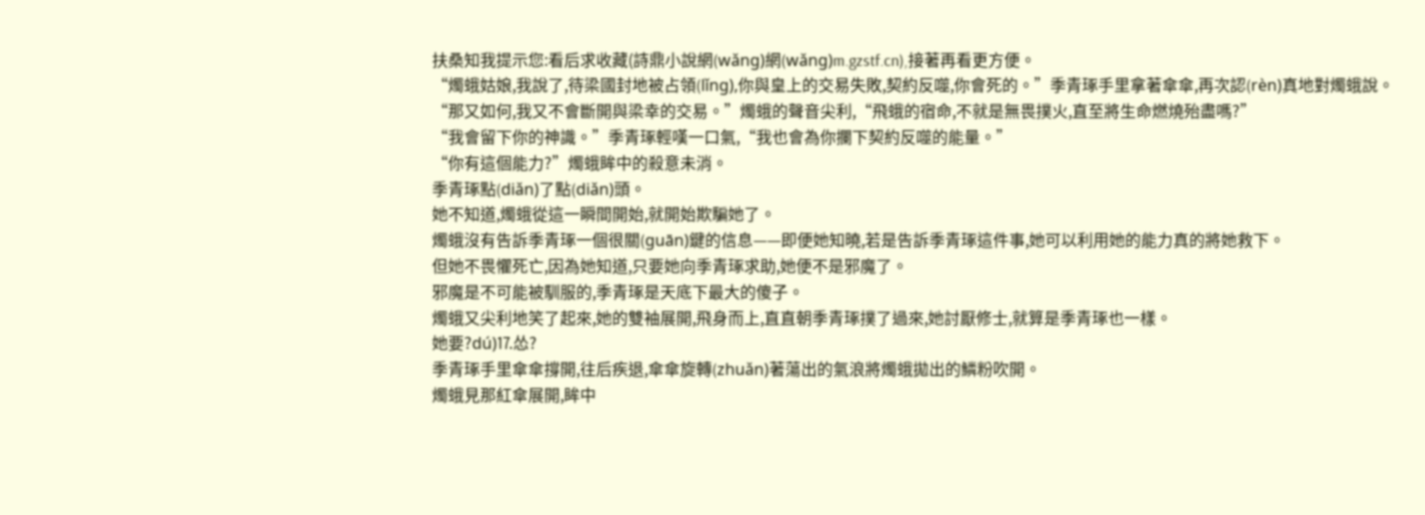扶桑知我提示您:看后求收藏(詩鼎小說網(wǎng)網(wǎng)m.gzstf.cn),接著再看更方便。
“燭蛾姑娘,我說了,待梁國封地被占領(lǐng),你與皇上的交易失敗,契約反噬,你會死的。”季青琢手里拿著傘傘,再次認(rèn)真地對燭蛾說。
“那又如何,我又不會斷開與梁幸的交易。”燭蛾的聲音尖利,“飛蛾的宿命,不就是無畏撲火,直至將生命燃燒殆盡嗎?”
“我會留下你的神識。”季青琢輕嘆一口氣,“我也會為你攔下契約反噬的能量。”
“你有這個能力?”燭蛾眸中的殺意未消。
季青琢點(diǎn)了點(diǎn)頭。
她不知道,燭蛾從這一瞬間開始,就開始欺騙她了。
燭蛾沒有告訴季青琢一個很關(guān)鍵的信息——即便她知曉,若是告訴季青琢這件事,她可以利用她的能力真的將她救下。
但她不畏懼死亡,因為她知道,只要她向季青琢求助,她便不是邪魔了。
邪魔是不可能被馴服的,季青琢是天底下最大的傻子。
燭蛾又尖利地笑了起來,她的雙袖展開,飛身而上,直直朝季青琢撲了過來,她討厭修士,就算是季青琢也一樣。
她要?dú)⒘怂?
季青琢手里傘傘撐開,往后疾退,傘傘旋轉(zhuǎn)著蕩出的氣浪將燭蛾拋出的鱗粉吹開。
燭蛾見那紅傘展開,眸中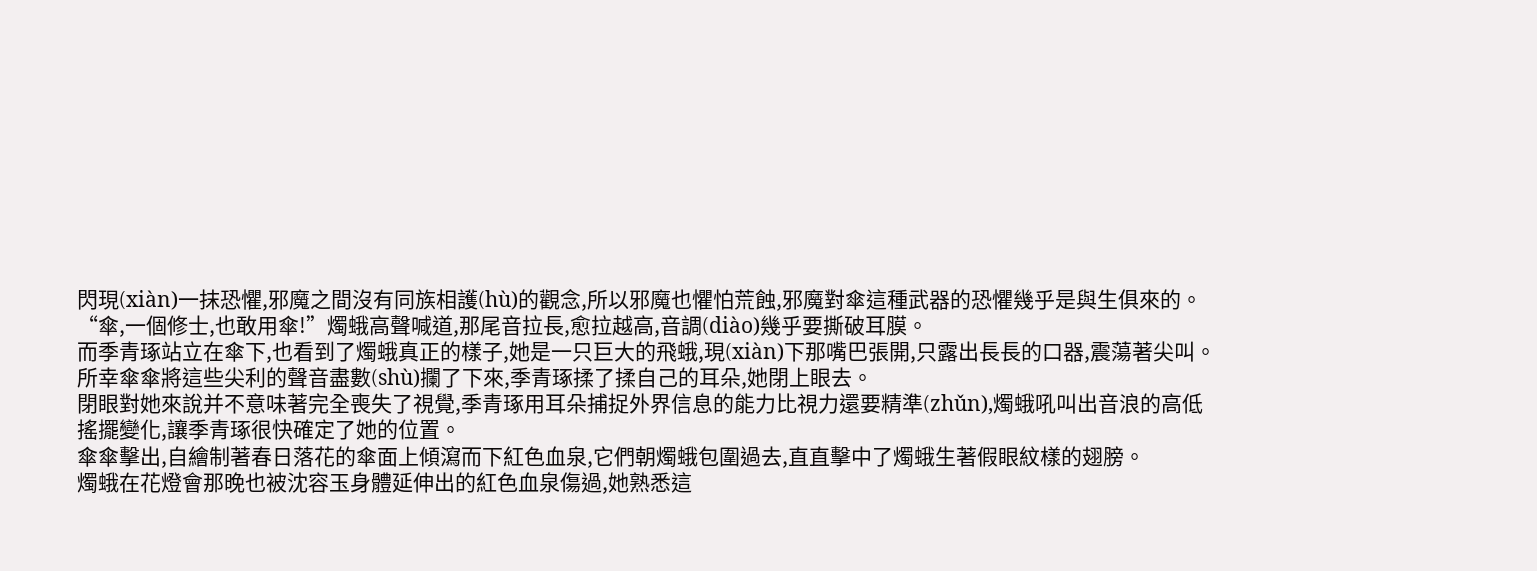閃現(xiàn)一抹恐懼,邪魔之間沒有同族相護(hù)的觀念,所以邪魔也懼怕荒蝕,邪魔對傘這種武器的恐懼幾乎是與生俱來的。
“傘,一個修士,也敢用傘!”燭蛾高聲喊道,那尾音拉長,愈拉越高,音調(diào)幾乎要撕破耳膜。
而季青琢站立在傘下,也看到了燭蛾真正的樣子,她是一只巨大的飛蛾,現(xiàn)下那嘴巴張開,只露出長長的口器,震蕩著尖叫。
所幸傘傘將這些尖利的聲音盡數(shù)攔了下來,季青琢揉了揉自己的耳朵,她閉上眼去。
閉眼對她來說并不意味著完全喪失了視覺,季青琢用耳朵捕捉外界信息的能力比視力還要精準(zhǔn),燭蛾吼叫出音浪的高低搖擺變化,讓季青琢很快確定了她的位置。
傘傘擊出,自繪制著春日落花的傘面上傾瀉而下紅色血泉,它們朝燭蛾包圍過去,直直擊中了燭蛾生著假眼紋樣的翅膀。
燭蛾在花燈會那晚也被沈容玉身體延伸出的紅色血泉傷過,她熟悉這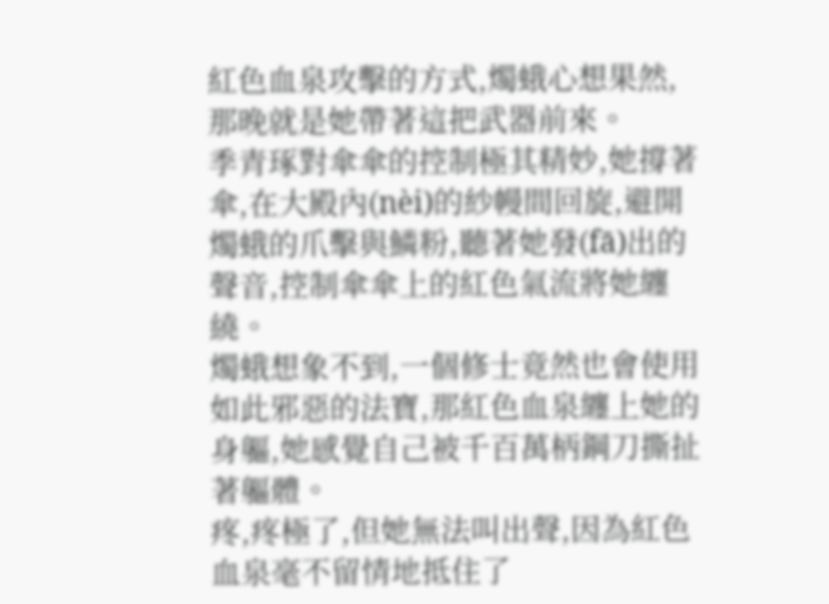紅色血泉攻擊的方式,燭蛾心想果然,那晚就是她帶著這把武器前來。
季青琢對傘傘的控制極其精妙,她撐著傘,在大殿內(nèi)的紗幔間回旋,避開燭蛾的爪擊與鱗粉,聽著她發(fā)出的聲音,控制傘傘上的紅色氣流將她纏繞。
燭蛾想象不到,一個修士竟然也會使用如此邪惡的法寶,那紅色血泉纏上她的身軀,她感覺自己被千百萬柄鋼刀撕扯著軀體。
疼,疼極了,但她無法叫出聲,因為紅色血泉毫不留情地抵住了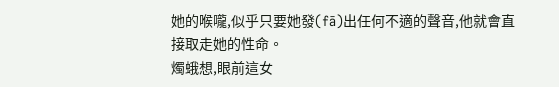她的喉嚨,似乎只要她發(fā)出任何不適的聲音,他就會直接取走她的性命。
燭蛾想,眼前這女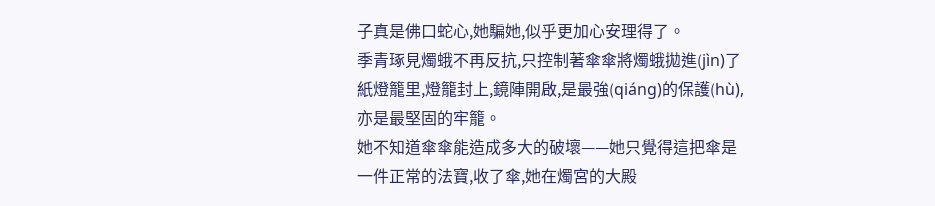子真是佛口蛇心,她騙她,似乎更加心安理得了。
季青琢見燭蛾不再反抗,只控制著傘傘將燭蛾拋進(jìn)了紙燈籠里,燈籠封上,鏡陣開啟,是最強(qiáng)的保護(hù),亦是最堅固的牢籠。
她不知道傘傘能造成多大的破壞——她只覺得這把傘是一件正常的法寶,收了傘,她在燭宮的大殿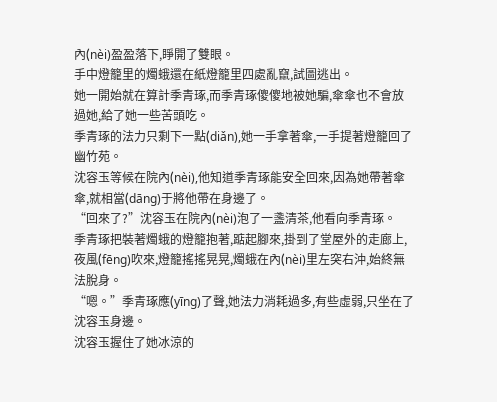內(nèi)盈盈落下,睜開了雙眼。
手中燈籠里的燭蛾還在紙燈籠里四處亂竄,試圖逃出。
她一開始就在算計季青琢,而季青琢傻傻地被她騙,傘傘也不會放過她,給了她一些苦頭吃。
季青琢的法力只剩下一點(diǎn),她一手拿著傘,一手提著燈籠回了幽竹苑。
沈容玉等候在院內(nèi),他知道季青琢能安全回來,因為她帶著傘傘,就相當(dāng)于將他帶在身邊了。
“回來了?”沈容玉在院內(nèi)泡了一盞清茶,他看向季青琢。
季青琢把裝著燭蛾的燈籠抱著,踮起腳來,掛到了堂屋外的走廊上,夜風(fēng)吹來,燈籠搖搖晃晃,燭蛾在內(nèi)里左突右沖,始終無法脫身。
“嗯。”季青琢應(yīng)了聲,她法力消耗過多,有些虛弱,只坐在了沈容玉身邊。
沈容玉握住了她冰涼的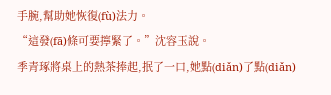手腕,幫助她恢復(fù)法力。
“這發(fā)條可要擰緊了。”沈容玉說。
季青琢將桌上的熱茶捧起,抿了一口,她點(diǎn)了點(diǎn)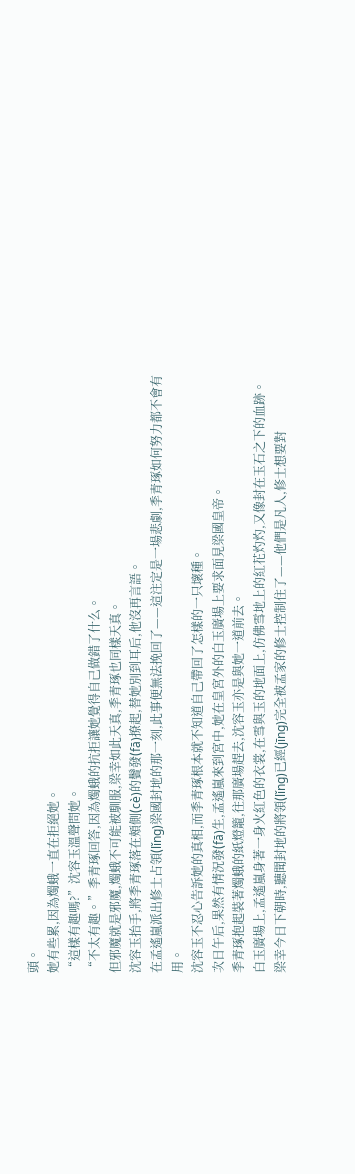頭。
她有些累,因為燭蛾一直在拒絕她。
“這樣有趣嗎?”沈容玉溫聲問她。
“不太有趣。”季青琢回答,因為燭蛾的抗拒讓她覺得自己做錯了什么。
但邪魔就是邪魔,燭蛾不可能被馴服,梁幸如此天真,季青琢也同樣天真。
沈容玉抬手,將季青琢落在頰側(cè)的鬢發(fā)撩起,替她別到耳后,他沒再言語。
在孟遙嵐派出修士占領(lǐng)梁國封地的那一刻,此事便無法挽回了——這注定是一場悲劇,季青琢如何努力都不會有用。
沈容玉不忍心告訴她的真相,而季青琢根本就不知道自己帶回了怎樣的一只壞種。
次日午后,果然有情況發(fā)生,孟遙嵐來到宮中,她在皇宮外的白玉廣場上要求面見梁國皇帝。
季青琢抱起裝著燭蛾的紙燈籠,往那廣場趕去,沈容玉亦是與她一道前去。
白玉廣場上,孟遙嵐身著一身火紅色的衣裳,在雪與玉的地面上,仿佛雪地上的紅花灼灼,又像封在玉石之下的血跡。
梁幸今日下朝時,聽聞封地的將領(lǐng)已經(jīng)完全被孟家的修士控制住了——他們是凡人,修士想要對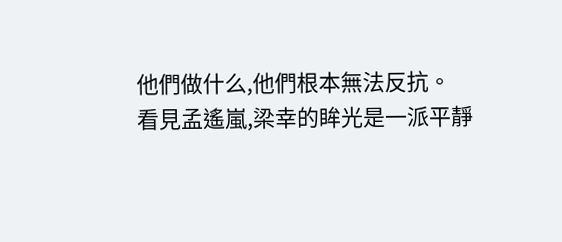他們做什么,他們根本無法反抗。
看見孟遙嵐,梁幸的眸光是一派平靜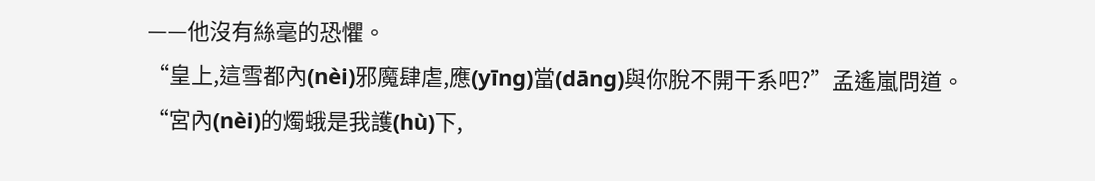——他沒有絲毫的恐懼。
“皇上,這雪都內(nèi)邪魔肆虐,應(yīng)當(dāng)與你脫不開干系吧?”孟遙嵐問道。
“宮內(nèi)的燭蛾是我護(hù)下,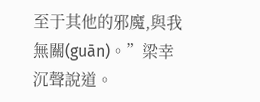至于其他的邪魔,與我無關(guān)。”梁幸沉聲說道。